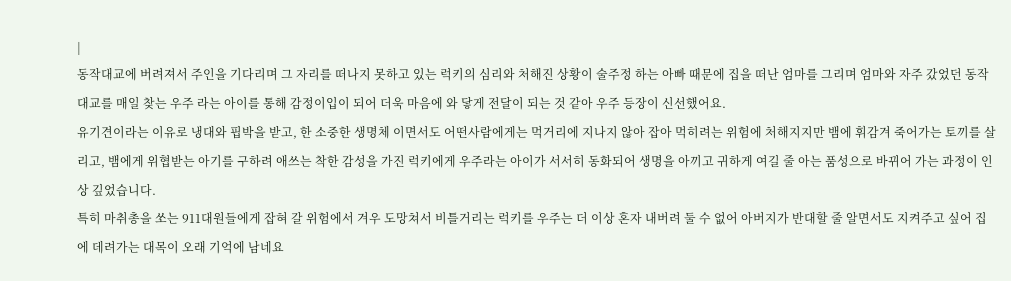|
동작대교에 버려져서 주인을 기다리며 그 자리를 떠나지 못하고 있는 럭키의 심리와 처해진 상황이 술주정 하는 아빠 때문에 집을 떠난 엄마를 그리며 엄마와 자주 갔었던 동작대교를 매일 찾는 우주 라는 아이를 통해 감정이입이 되어 더욱 마음에 와 닿게 전달이 되는 것 같아 우주 등장이 신선했어요.
유기견이라는 이유로 냉대와 핍박을 받고, 한 소중한 생명체 이면서도 어떤사람에게는 먹거리에 지나지 않아 잡아 먹히려는 위험에 처해지지만 뱀에 휘감겨 죽어가는 토끼를 살리고, 뱀에게 위협받는 아기를 구하려 애쓰는 착한 감성을 가진 럭키에게 우주라는 아이가 서서히 동화되어 생명을 아끼고 귀하게 여길 줄 아는 품성으로 바뀌어 가는 과정이 인상 깊었습니다.
특히 마취총을 쏘는 911대원들에게 잡혀 갈 위험에서 겨우 도망쳐서 비틀거리는 럭키를 우주는 더 이상 혼자 내버려 둘 수 없어 아버지가 반대할 줄 알면서도 지켜주고 싶어 집에 데려가는 대목이 오래 기억에 남네요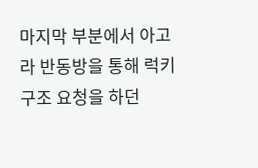마지막 부분에서 아고라 반동방을 통해 럭키구조 요청을 하던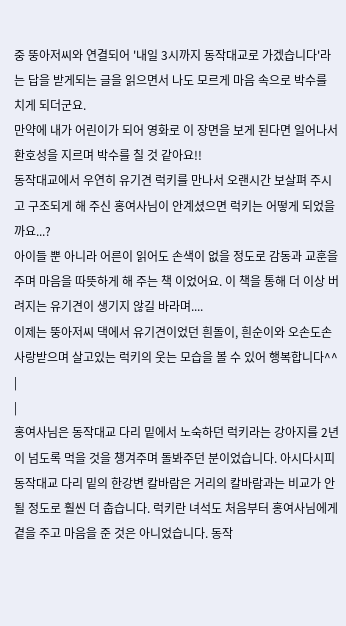중 뚱아저씨와 연결되어 '내일 3시까지 동작대교로 가겠습니다'라는 답을 받게되는 글을 읽으면서 나도 모르게 마음 속으로 박수를 치게 되더군요.
만약에 내가 어린이가 되어 영화로 이 장면을 보게 된다면 일어나서 환호성을 지르며 박수를 칠 것 같아요!!
동작대교에서 우연히 유기견 럭키를 만나서 오랜시간 보살펴 주시고 구조되게 해 주신 홍여사님이 안계셨으면 럭키는 어떻게 되었을까요...?
아이들 뿐 아니라 어른이 읽어도 손색이 없을 정도로 감동과 교훈을 주며 마음을 따뜻하게 해 주는 책 이었어요. 이 책을 통해 더 이상 버려지는 유기견이 생기지 않길 바라며....
이제는 뚱아저씨 댁에서 유기견이었던 흰돌이, 흰순이와 오손도손 사랑받으며 살고있는 럭키의 웃는 모습을 볼 수 있어 행복합니다^^ |
|
홍여사님은 동작대교 다리 밑에서 노숙하던 럭키라는 강아지를 2년이 넘도록 먹을 것을 챙겨주며 돌봐주던 분이었습니다. 아시다시피 동작대교 다리 밑의 한강변 칼바람은 거리의 칼바람과는 비교가 안될 정도로 훨씬 더 춥습니다. 럭키란 녀석도 처음부터 홍여사님에게 곁을 주고 마음을 준 것은 아니었습니다. 동작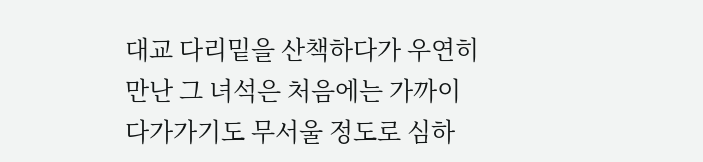대교 다리밑을 산책하다가 우연히 만난 그 녀석은 처음에는 가까이 다가가기도 무서울 정도로 심하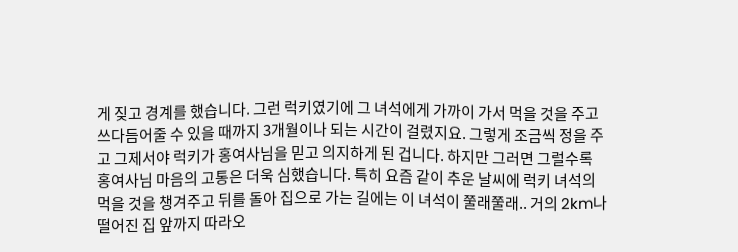게 짖고 경계를 했습니다. 그런 럭키였기에 그 녀석에게 가까이 가서 먹을 것을 주고 쓰다듬어줄 수 있을 때까지 3개월이나 되는 시간이 걸렸지요. 그렇게 조금씩 정을 주고 그제서야 럭키가 홍여사님을 믿고 의지하게 된 겁니다. 하지만 그러면 그럴수록 홍여사님 마음의 고통은 더욱 심했습니다. 특히 요즘 같이 추운 날씨에 럭키 녀석의 먹을 것을 챙겨주고 뒤를 돌아 집으로 가는 길에는 이 녀석이 쭐래쭐래.. 거의 2km나 떨어진 집 앞까지 따라오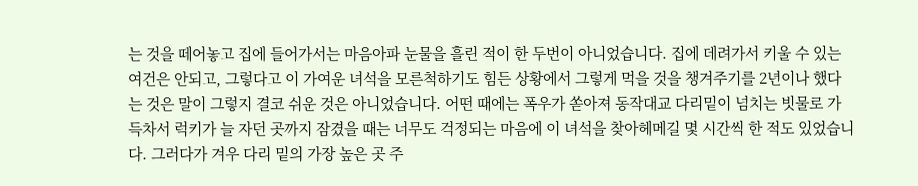는 것을 떼어놓고 집에 들어가서는 마음아파 눈물을 흘린 적이 한 두번이 아니었습니다. 집에 데려가서 키울 수 있는 여건은 안되고, 그렇다고 이 가여운 녀석을 모른척하기도 힘든 상황에서 그렇게 먹을 것을 챙겨주기를 2년이나 했다는 것은 말이 그렇지 결코 쉬운 것은 아니었습니다. 어떤 때에는 폭우가 쏟아져 동작대교 다리밑이 넘치는 빗물로 가득차서 럭키가 늘 자던 곳까지 잠겼을 때는 너무도 걱정되는 마음에 이 녀석을 찾아헤메길 몇 시간씩 한 적도 있었습니다. 그러다가 겨우 다리 밑의 가장 높은 곳 주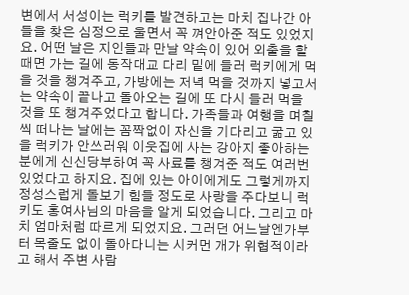변에서 서성이는 럭키를 발견하고는 마치 집나간 아들을 찾은 심정으로 울면서 꼭 껴안아준 적도 있었지요. 어떤 날은 지인들과 만날 약속이 있어 외출을 할 때면 가는 길에 동작대교 다리 밑에 들러 럭키에게 먹을 것을 챙겨주고, 가방에는 저녁 먹을 것까지 넣고서는 약속이 끝나고 돌아오는 길에 또 다시 들러 먹을 것을 또 챙겨주었다고 합니다. 가족들과 여행을 며칠씩 떠나는 날에는 꼼짝없이 자신을 기다리고 굶고 있을 럭키가 안쓰러워 이웃집에 사는 강아지 좋아하는 분에게 신신당부하여 꼭 사료를 챙겨준 적도 여러번 있었다고 하지요. 집에 있는 아이에게도 그렇게까지 정성스럽게 돌보기 힘들 정도로 사랑을 주다보니 럭키도 홍여사님의 마음을 알게 되었습니다. 그리고 마치 엄마처럼 따르게 되었지요. 그러던 어느날엔가부터 목줄도 없이 돌아다니는 시커먼 개가 위협적이라고 해서 주변 사람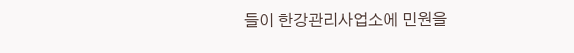들이 한강관리사업소에 민원을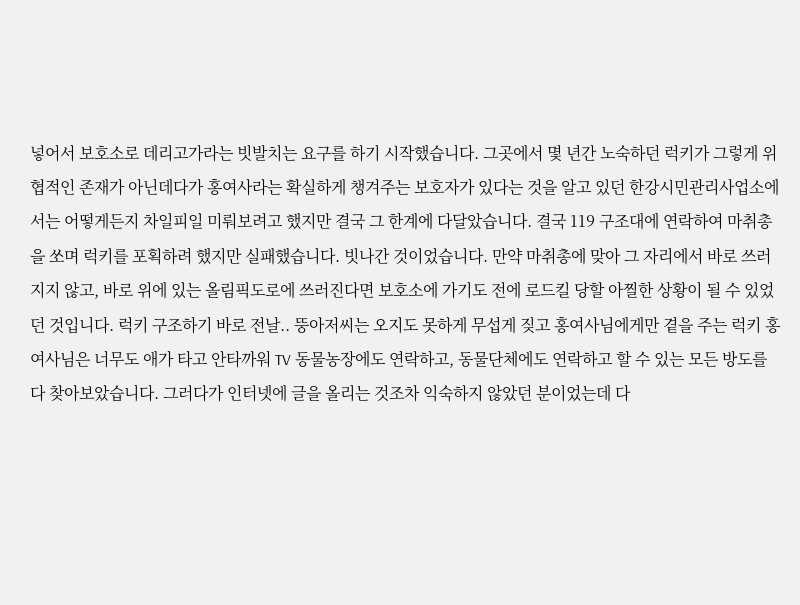넣어서 보호소로 데리고가라는 빗발치는 요구를 하기 시작했습니다. 그곳에서 몇 년간 노숙하던 럭키가 그렇게 위협적인 존재가 아닌데다가 홍여사라는 확실하게 챙겨주는 보호자가 있다는 것을 알고 있던 한강시민관리사업소에서는 어떻게든지 차일피일 미뤄보려고 했지만 결국 그 한계에 다달았습니다. 결국 119 구조대에 연락하여 마취총을 쏘며 럭키를 포획하려 했지만 실패했습니다. 빗나간 것이었습니다. 만약 마취총에 맞아 그 자리에서 바로 쓰러지지 않고, 바로 위에 있는 올림픽도로에 쓰러진다면 보호소에 가기도 전에 로드킬 당할 아찔한 상황이 될 수 있었던 것입니다. 럭키 구조하기 바로 전날.. 뚱아저씨는 오지도 못하게 무섭게 짖고 홍여사님에게만 곁을 주는 럭키 홍여사님은 너무도 애가 타고 안타까워 TV 동물농장에도 연락하고, 동물단체에도 연락하고 할 수 있는 모든 방도를 다 찾아보았습니다. 그러다가 인터넷에 글을 올리는 것조차 익숙하지 않았던 분이었는데 다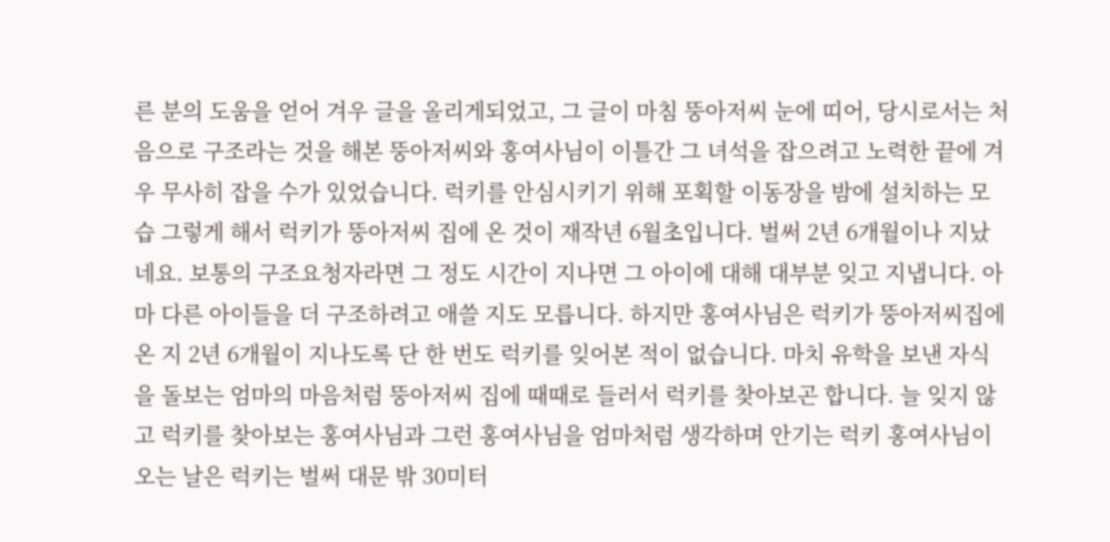른 분의 도움을 얻어 겨우 글을 올리게되었고, 그 글이 마침 뚱아저씨 눈에 띠어, 당시로서는 처음으로 구조라는 것을 해본 뚱아저씨와 홍여사님이 이틀간 그 녀석을 잡으려고 노력한 끝에 겨우 무사히 잡을 수가 있었습니다. 럭키를 안심시키기 위해 포획할 이동장을 밤에 설치하는 모습 그렇게 해서 럭키가 뚱아저씨 집에 온 것이 재작년 6월초입니다. 벌써 2년 6개월이나 지났네요. 보통의 구조요청자라면 그 정도 시간이 지나면 그 아이에 대해 대부분 잊고 지냅니다. 아마 다른 아이들을 더 구조하려고 애쓸 지도 모릅니다. 하지만 홍여사님은 럭키가 뚱아저씨집에 온 지 2년 6개월이 지나도록 단 한 번도 럭키를 잊어본 적이 없습니다. 마치 유학을 보낸 자식을 돌보는 엄마의 마음처럼 뚱아저씨 집에 때때로 들러서 럭키를 찾아보곤 합니다. 늘 잊지 않고 럭키를 찾아보는 홍여사님과 그런 홍여사님을 엄마처럼 생각하며 안기는 럭키 홍여사님이 오는 날은 럭키는 벌써 대문 밖 30미터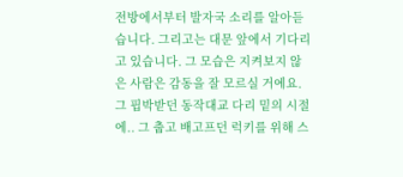전방에서부터 발자국 소리를 알아듣습니다. 그리고는 대문 앞에서 기다리고 있습니다. 그 모습은 지켜보지 않은 사람은 감동을 잘 모르실 거에요. 그 핍박받던 동작대교 다리 밑의 시절에.. 그 춥고 배고프던 럭키를 위해 스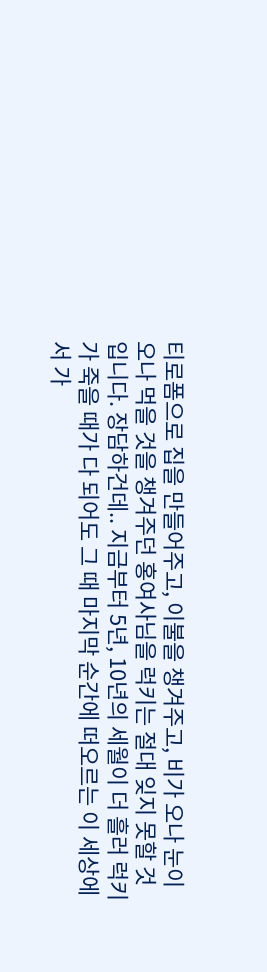티로폼으로 집을 만들어주고, 이불을 챙겨주고, 비가 오나 눈이 오나 먹을 것을 챙겨주던 홍여사님을 럭키는 절대 잊지 못할 것입니다. 장담하건데.. 지금부터 5년, 10년의 세월이 더 흘러 럭키가 죽을 때가 다 되어도 그 때 마지막 순간에 떠오르는 이 세상에서 가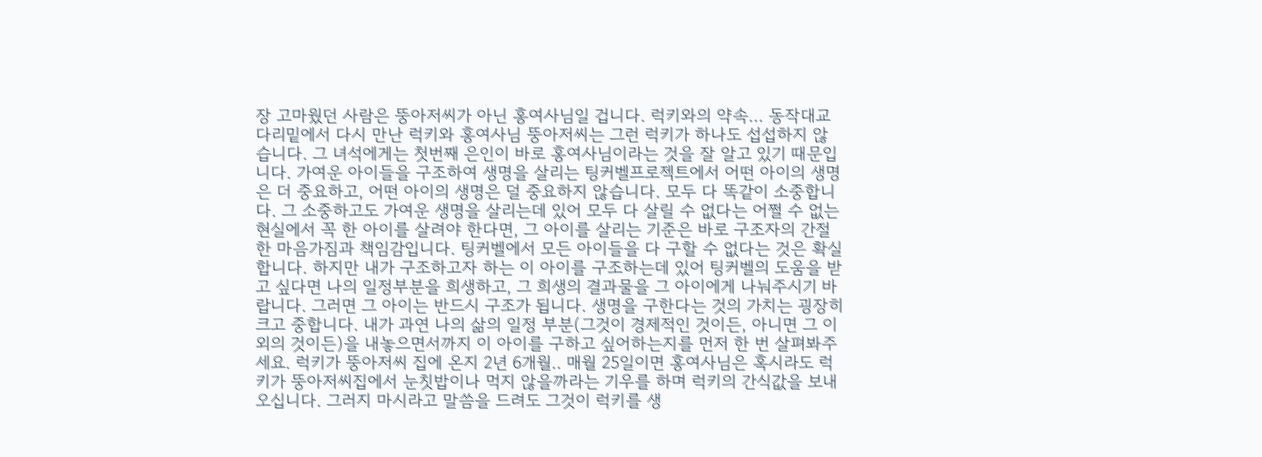장 고마웠던 사람은 뚱아저씨가 아닌 홍여사님일 겁니다. 럭키와의 약속... 동작대교 다리밑에서 다시 만난 럭키와 홍여사님 뚱아저씨는 그런 럭키가 하나도 섭섭하지 않습니다. 그 녀석에게는 첫번째 은인이 바로 홍여사님이라는 것을 잘 알고 있기 때문입니다. 가여운 아이들을 구조하여 생명을 살리는 팅커벨프로젝트에서 어떤 아이의 생명은 더 중요하고, 어떤 아이의 생명은 덜 중요하지 않습니다. 모두 다 똑같이 소중합니다. 그 소중하고도 가여운 생명을 살리는데 있어 모두 다 살릴 수 없다는 어쩔 수 없는 현실에서 꼭 한 아이를 살려야 한다면, 그 아이를 살리는 기준은 바로 구조자의 간절한 마음가짐과 책임감입니다. 팅커벨에서 모든 아이들을 다 구할 수 없다는 것은 확실합니다. 하지만 내가 구조하고자 하는 이 아이를 구조하는데 있어 팅커벨의 도움을 받고 싶다면 나의 일정부분을 희생하고, 그 희생의 결과물을 그 아이에게 나눠주시기 바랍니다. 그러면 그 아이는 반드시 구조가 됩니다. 생명을 구한다는 것의 가치는 굉장히 크고 중합니다. 내가 과연 나의 삶의 일정 부분(그것이 경제적인 것이든, 아니면 그 이외의 것이든)을 내놓으면서까지 이 아이를 구하고 싶어하는지를 먼저 한 번 살펴봐주세요. 럭키가 뚱아저씨 집에 온지 2년 6개월.. 매월 25일이면 홍여사님은 혹시라도 럭키가 뚱아저씨집에서 눈칫밥이나 먹지 않을까라는 기우를 하며 럭키의 간식값을 보내오십니다. 그러지 마시라고 말씀을 드려도 그것이 럭키를 생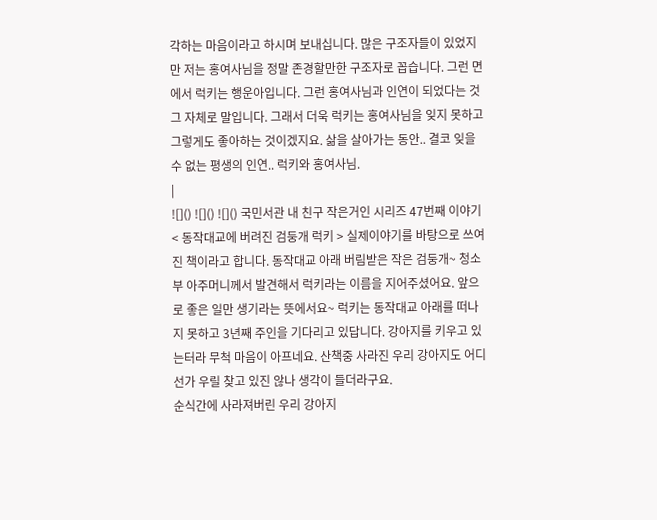각하는 마음이라고 하시며 보내십니다. 많은 구조자들이 있었지만 저는 홍여사님을 정말 존경할만한 구조자로 꼽습니다. 그런 면에서 럭키는 행운아입니다. 그런 홍여사님과 인연이 되었다는 것 그 자체로 말입니다. 그래서 더욱 럭키는 홍여사님을 잊지 못하고 그렇게도 좋아하는 것이겠지요. 삶을 살아가는 동안.. 결코 잊을 수 없는 평생의 인연.. 럭키와 홍여사님.
|
![]() ![]() ![]() 국민서관 내 친구 작은거인 시리즈 47번째 이야기
< 동작대교에 버려진 검둥개 럭키 > 실제이야기를 바탕으로 쓰여진 책이라고 합니다. 동작대교 아래 버림받은 작은 검둥개~ 청소부 아주머니께서 발견해서 럭키라는 이름을 지어주셨어요. 앞으로 좋은 일만 생기라는 뜻에서요~ 럭키는 동작대교 아래를 떠나지 못하고 3년째 주인을 기다리고 있답니다. 강아지를 키우고 있는터라 무척 마음이 아프네요. 산책중 사라진 우리 강아지도 어디선가 우릴 찾고 있진 않나 생각이 들더라구요.
순식간에 사라져버린 우리 강아지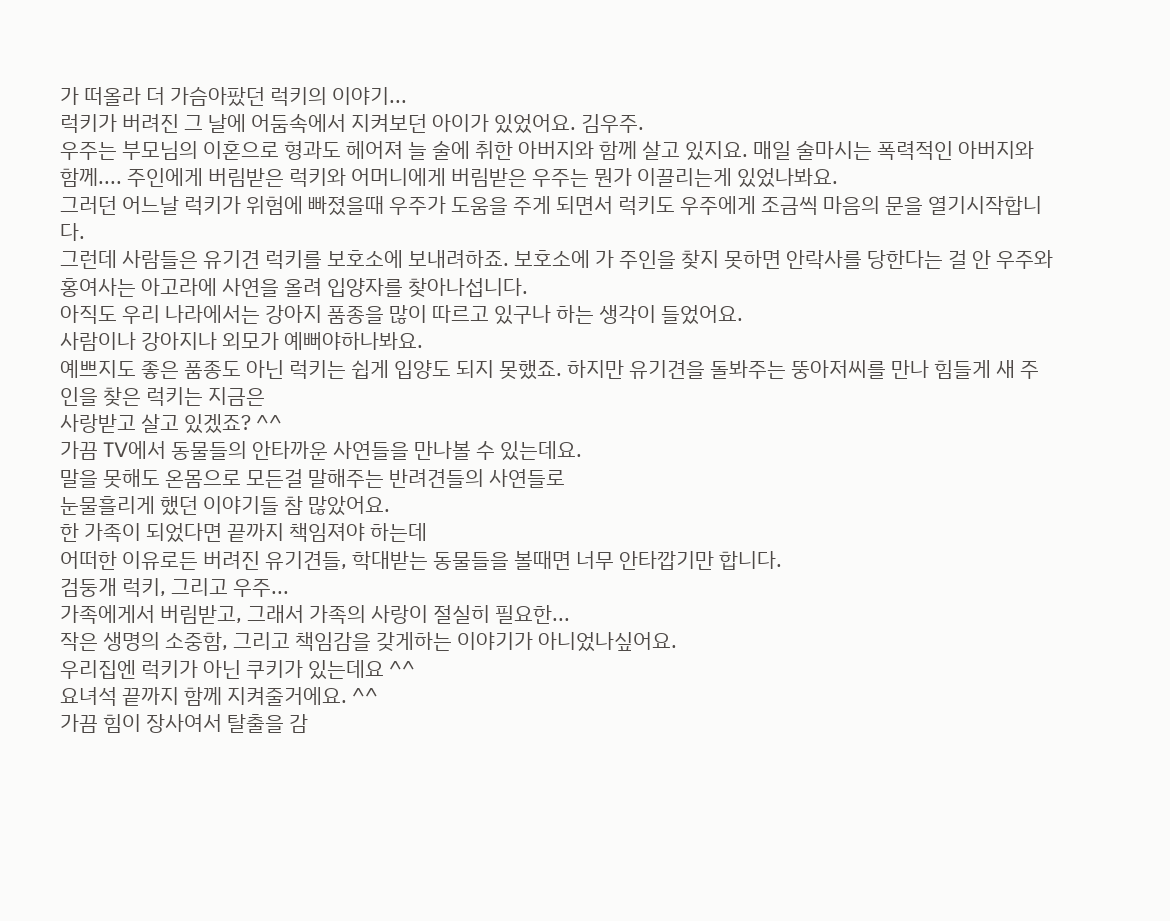가 떠올라 더 가슴아팠던 럭키의 이야기...
럭키가 버려진 그 날에 어둠속에서 지켜보던 아이가 있었어요. 김우주.
우주는 부모님의 이혼으로 형과도 헤어져 늘 술에 취한 아버지와 함께 살고 있지요. 매일 술마시는 폭력적인 아버지와 함께.... 주인에게 버림받은 럭키와 어머니에게 버림받은 우주는 뭔가 이끌리는게 있었나봐요.
그러던 어느날 럭키가 위험에 빠졌을때 우주가 도움을 주게 되면서 럭키도 우주에게 조금씩 마음의 문을 열기시작합니다.
그런데 사람들은 유기견 럭키를 보호소에 보내려하죠. 보호소에 가 주인을 찾지 못하면 안락사를 당한다는 걸 안 우주와 홍여사는 아고라에 사연을 올려 입양자를 찾아나섭니다.
아직도 우리 나라에서는 강아지 품종을 많이 따르고 있구나 하는 생각이 들었어요.
사람이나 강아지나 외모가 예뻐야하나봐요.
예쁘지도 좋은 품종도 아닌 럭키는 쉽게 입양도 되지 못했죠. 하지만 유기견을 돌봐주는 뚱아저씨를 만나 힘들게 새 주인을 찾은 럭키는 지금은
사랑받고 살고 있겠죠? ^^
가끔 TV에서 동물들의 안타까운 사연들을 만나볼 수 있는데요.
말을 못해도 온몸으로 모든걸 말해주는 반려견들의 사연들로
눈물흘리게 했던 이야기들 참 많았어요.
한 가족이 되었다면 끝까지 책임져야 하는데
어떠한 이유로든 버려진 유기견들, 학대받는 동물들을 볼때면 너무 안타깝기만 합니다.
검둥개 럭키, 그리고 우주...
가족에게서 버림받고, 그래서 가족의 사랑이 절실히 필요한...
작은 생명의 소중함, 그리고 책임감을 갖게하는 이야기가 아니었나싶어요.
우리집엔 럭키가 아닌 쿠키가 있는데요 ^^
요녀석 끝까지 함께 지켜줄거에요. ^^
가끔 힘이 장사여서 탈출을 감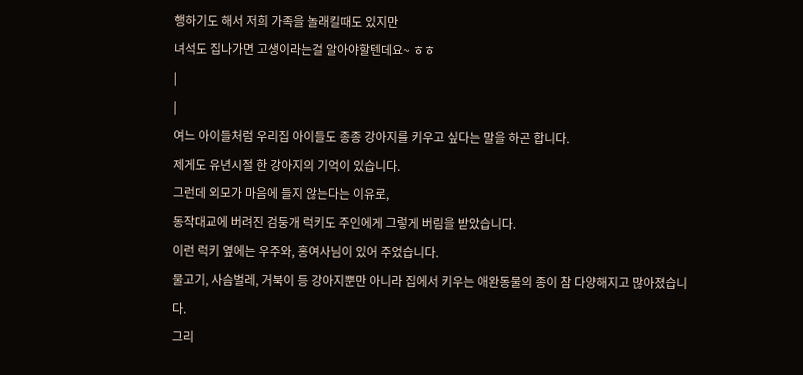행하기도 해서 저희 가족을 놀래킬때도 있지만
녀석도 집나가면 고생이라는걸 알아야할텐데요~ ㅎㅎ
|
|
여느 아이들처럼 우리집 아이들도 종종 강아지를 키우고 싶다는 말을 하곤 합니다.
제게도 유년시절 한 강아지의 기억이 있습니다.
그런데 외모가 마음에 들지 않는다는 이유로,
동작대교에 버려진 검둥개 럭키도 주인에게 그렇게 버림을 받았습니다.
이런 럭키 옆에는 우주와, 홍여사님이 있어 주었습니다.
물고기, 사슴벌레, 거북이 등 강아지뿐만 아니라 집에서 키우는 애완동물의 종이 참 다양해지고 많아졌습니다.
그리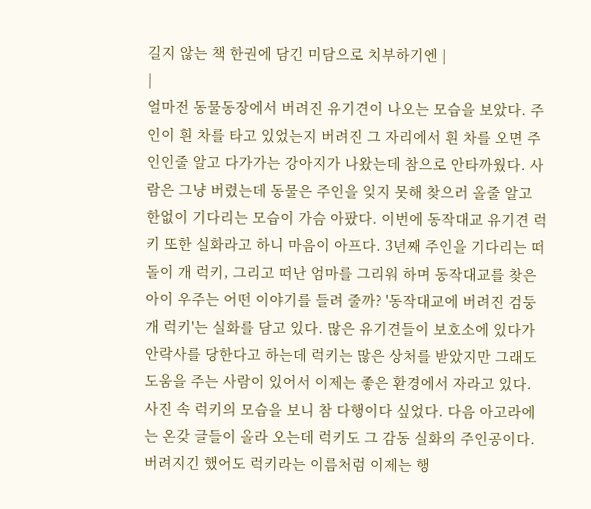길지 않는 책 한권에 담긴 미담으로 치부하기엔 |
|
얼마전 동물동장에서 버려진 유기견이 나오는 모습을 보았다. 주인이 흰 차를 타고 있었는지 버려진 그 자리에서 흰 차를 오면 주인인줄 알고 다가가는 강아지가 나왔는데 참으로 안타까웠다. 사람은 그냥 버렸는데 동물은 주인을 잊지 못해 찾으러 올줄 알고 한없이 기다리는 모습이 가슴 아팠다. 이번에 동작대교 유기견 럭키 또한 실화라고 하니 마음이 아프다. 3년째 주인을 기다리는 떠돌이 개 럭키, 그리고 떠난 엄마를 그리워 하며 동작대교를 찾은 아이 우주는 어떤 이야기를 들려 줄까? '동작대교에 버려진 검둥개 럭키'는 실화를 담고 있다. 많은 유기견들이 보호소에 있다가 안락사를 당한다고 하는데 럭키는 많은 상처를 받았지만 그래도 도움을 주는 사람이 있어서 이제는 좋은 환경에서 자라고 있다. 사진 속 럭키의 모습을 보니 참 다행이다 싶었다. 다음 아고라에는 온갖 글들이 올라 오는데 럭키도 그 감동 실화의 주인공이다. 버려지긴 했어도 럭키라는 이름처럼 이제는 행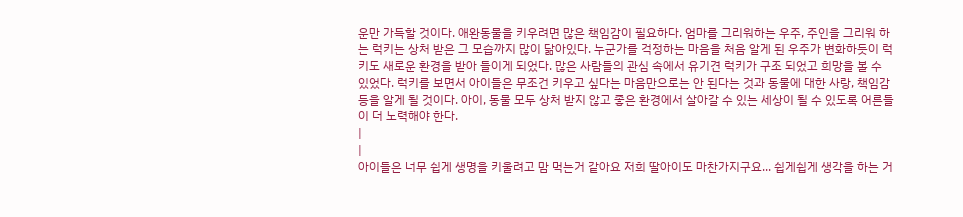운만 가득할 것이다. 애완동물을 키우려면 많은 책임감이 필요하다. 엄마를 그리워하는 우주, 주인을 그리워 하는 럭키는 상처 받은 그 모습까지 많이 닮아있다. 누군가를 걱정하는 마음을 처음 알게 된 우주가 변화하듯이 럭키도 새로운 환경을 받아 들이게 되었다. 많은 사람들의 관심 속에서 유기견 럭키가 구조 되었고 희망을 볼 수 있었다. 럭키를 보면서 아이들은 무조건 키우고 싶다는 마음만으로는 안 된다는 것과 동물에 대한 사랑, 책임감 등을 알게 될 것이다. 아이, 동물 모두 상처 받지 않고 좋은 환경에서 살아갈 수 있는 세상이 될 수 있도록 어른들이 더 노력해야 한다.
|
|
아이들은 너무 쉽게 생명을 키울려고 맘 먹는거 같아요 저희 딸아이도 마찬가지구요... 쉽게쉽게 생각을 하는 거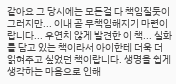같아요 그 당시에는 모든걸 다 책임질듯이 그러지만... 이내 곧 무책임해지기 마련이랍니다... 우연치 않게 발견한 이 책... 실화를 담고 있는 책이라서 아이한테 더욱 더 읽혀주고 싶었던 책이랍니다. 생명을 쉽게 생각하는 마음으로 인해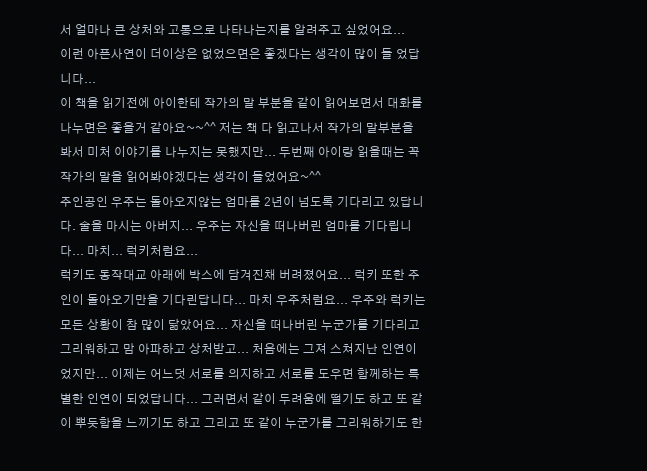서 얼마나 큰 상처와 고통으로 나타나는지를 알려주고 싶었어요...
이런 아픈사연이 더이상은 없었으면은 좋겠다는 생각이 많이 들 었답니다...
이 책을 읽기전에 아이한테 작가의 말 부분을 같이 읽어보면서 대화를 나누면은 좋을거 같아요~~^^ 저는 책 다 읽고나서 작가의 말부분을 봐서 미처 이야기를 나누지는 못했지만... 두번째 아이랑 읽을때는 꼭 작가의 말을 읽어봐야겠다는 생각이 들었어요~^^
주인공인 우주는 돌아오지않는 엄마를 2년이 넘도록 기다리고 있답니다. 술을 마시는 아버지... 우주는 자신을 떠나버린 엄마를 기다립니다... 마치... 럭키처럼요...
럭키도 동작대교 아래에 박스에 담겨진채 버려졌어요... 럭키 또한 주인이 돌아오기만을 기다린답니다... 마치 우주처럼요... 우주와 럭키는 모든 상황이 참 많이 닮았어요... 자신을 떠나버린 누군가를 기다리고 그리워하고 맘 아파하고 상처받고... 처음에는 그져 스쳐지난 인연이었지만... 이제는 어느덧 서로를 의지하고 서로를 도우면 함께하는 특별한 인연이 되었답니다... 그러면서 같이 두려움에 떨기도 하고 또 같이 뿌듯함을 느끼기도 하고 그리고 또 같이 누군가를 그리워하기도 한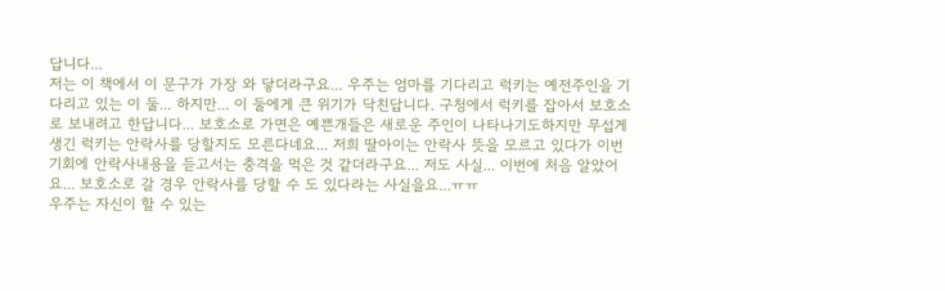답니다...
저는 이 책에서 이 문구가 가장 와 닿더라구요... 우주는 엄마를 기다리고 럭키는 예전주인을 기다리고 있는 이 둘... 하지만... 이 둘에게 큰 위기가 닥친답니다. 구청에서 럭키를 잡아서 보호소로 보내려고 한답니다... 보호소로 가면은 예쁜개들은 새로운 주인이 나타나기도하지만 무섭게 생긴 럭키는 안락사를 당할지도 모른다네요... 저희 딸아이는 안락사 뜻을 모르고 있다가 이번기회에 안락사내용을 듣고서는 충격을 먹은 것 같더라구요... 저도 사실... 이번에 처음 알았어요... 보호소로 갈 경우 안락사를 당할 수 도 있다라는 사실을요...ㅠㅠ
우주는 자신이 할 수 있는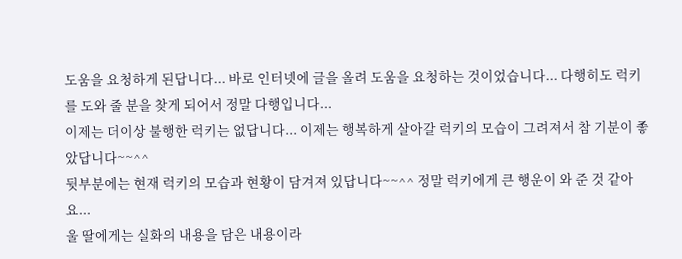도움을 요청하게 된답니다... 바로 인터넷에 글을 올려 도움을 요청하는 것이었습니다... 다행히도 럭키를 도와 줄 분을 찾게 되어서 정말 다행입니다...
이제는 더이상 불행한 럭키는 없답니다... 이제는 행복하게 살아갈 럭키의 모습이 그려져서 참 기분이 좋았답니다~~^^
뒷부분에는 현재 럭키의 모습과 현황이 담겨져 있답니다~~^^ 정말 럭키에게 큰 행운이 와 준 것 같아요...
울 딸에게는 실화의 내용을 담은 내용이라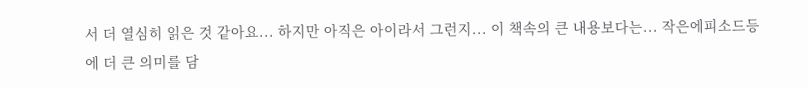서 더 열심히 읽은 것 같아요... 하지만 아직은 아이라서 그런지... 이 책속의 큰 내용보다는... 작은에피소드등에 더 큰 의미를 담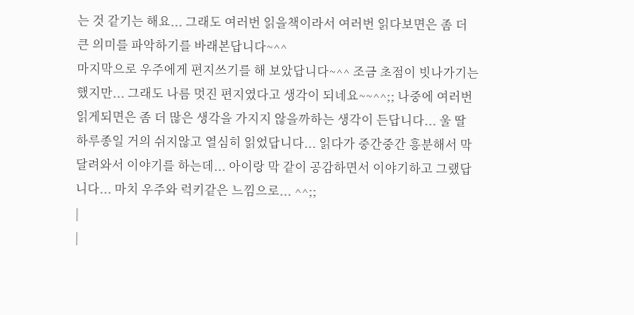는 것 같기는 해요... 그래도 여러번 읽을책이라서 여러번 읽다보면은 좀 더 큰 의미를 파악하기를 바래본답니다~^^
마지막으로 우주에게 편지쓰기를 해 보았답니다~^^ 조금 초점이 빗나가기는 했지만... 그래도 나름 멋진 편지였다고 생각이 되네요~~^^;; 나중에 여러번 읽게되면은 좀 더 많은 생각을 가지지 않을까하는 생각이 든답니다... 울 딸 하루종일 거의 쉬지않고 열심히 읽었답니다... 읽다가 중간중간 흥분해서 막 달려와서 이야기를 하는데... 아이랑 막 같이 공감하면서 이야기하고 그랬답니다... 마치 우주와 럭키같은 느낌으로... ^^;;
|
|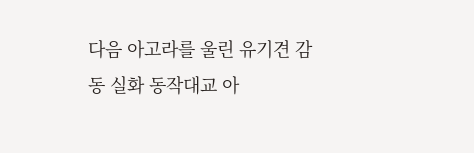다음 아고라를 울린 유기견 감동 실화 동작대교 아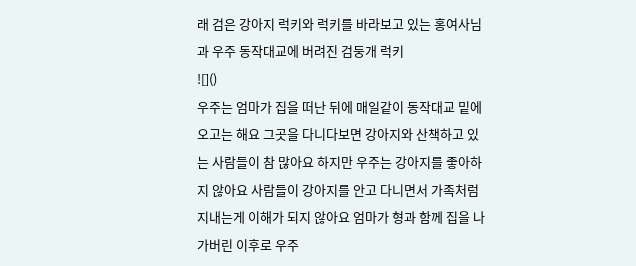래 검은 강아지 럭키와 럭키를 바라보고 있는 홍여사님과 우주 동작대교에 버려진 검둥개 럭키
![]()
우주는 엄마가 집을 떠난 뒤에 매일같이 동작대교 밑에 오고는 해요 그곳을 다니다보면 강아지와 산책하고 있는 사람들이 참 많아요 하지만 우주는 강아지를 좋아하지 않아요 사람들이 강아지를 안고 다니면서 가족처럼 지내는게 이해가 되지 않아요 엄마가 형과 함께 집을 나가버린 이후로 우주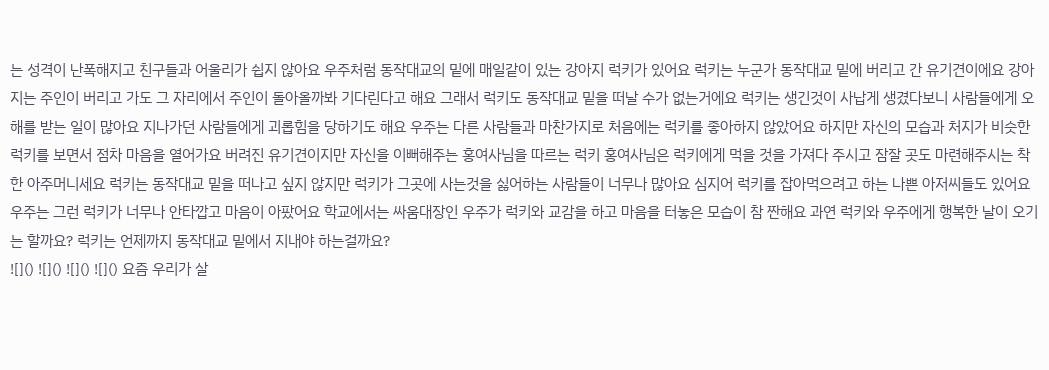는 성격이 난폭해지고 친구들과 어울리가 쉽지 않아요 우주처럼 동작대교의 밑에 매일같이 있는 강아지 럭키가 있어요 럭키는 누군가 동작대교 밑에 버리고 간 유기견이에요 강아지는 주인이 버리고 가도 그 자리에서 주인이 돌아올까봐 기다린다고 해요 그래서 럭키도 동작대교 밑을 떠날 수가 없는거에요 럭키는 생긴것이 사납게 생겼다보니 사람들에게 오해를 받는 일이 많아요 지나가던 사람들에게 괴롭힘을 당하기도 해요 우주는 다른 사람들과 마찬가지로 처음에는 럭키를 좋아하지 않았어요 하지만 자신의 모습과 처지가 비슷한 럭키를 보면서 점차 마음을 열어가요 버려진 유기견이지만 자신을 이뻐해주는 홍여사님을 따르는 럭키 홍여사님은 럭키에게 먹을 것을 가져다 주시고 잠잘 곳도 마련해주시는 착한 아주머니세요 럭키는 동작대교 밑을 떠나고 싶지 않지만 럭키가 그곳에 사는것을 싫어하는 사람들이 너무나 많아요 심지어 럭키를 잡아먹으려고 하는 나쁜 아저씨들도 있어요 우주는 그런 럭키가 너무나 안타깝고 마음이 아팠어요 학교에서는 싸움대장인 우주가 럭키와 교감을 하고 마음을 터놓은 모습이 참 짠해요 과연 럭키와 우주에게 행복한 날이 오기는 할까요? 럭키는 언제까지 동작대교 밑에서 지내야 하는걸까요?
![]() ![]() ![]() ![]() 요즘 우리가 살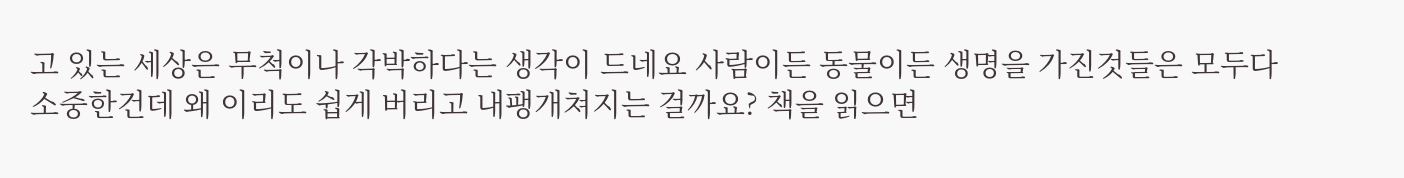고 있는 세상은 무척이나 각박하다는 생각이 드네요 사람이든 동물이든 생명을 가진것들은 모두다 소중한건데 왜 이리도 쉽게 버리고 내팽개쳐지는 걸까요? 책을 읽으면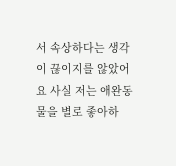서 속상하다는 생각이 끊이지를 않았어요 사실 저는 애완동물을 별로 좋아하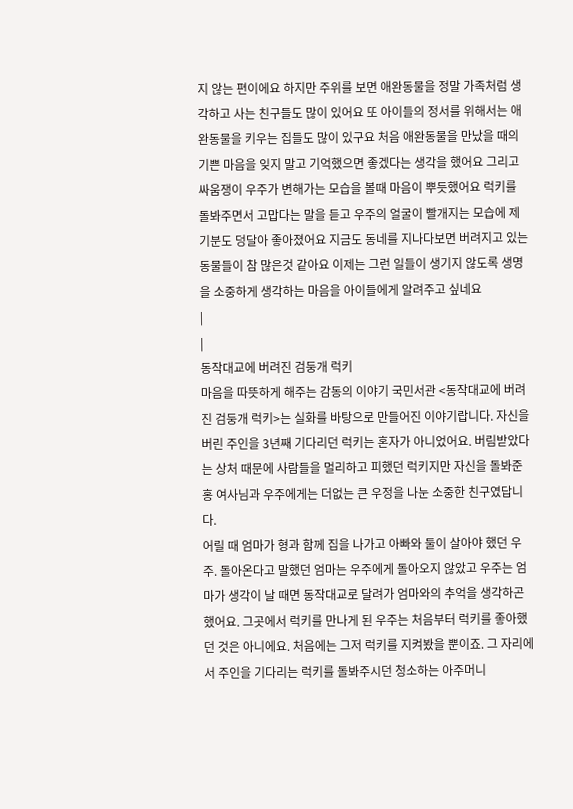지 않는 편이에요 하지만 주위를 보면 애완동물을 정말 가족처럼 생각하고 사는 친구들도 많이 있어요 또 아이들의 정서를 위해서는 애완동물을 키우는 집들도 많이 있구요 처음 애완동물을 만났을 때의 기쁜 마음을 잊지 말고 기억했으면 좋겠다는 생각을 했어요 그리고 싸움쟁이 우주가 변해가는 모습을 볼때 마음이 뿌듯했어요 럭키를 돌봐주면서 고맙다는 말을 듣고 우주의 얼굴이 빨개지는 모습에 제 기분도 덩달아 좋아졌어요 지금도 동네를 지나다보면 버려지고 있는 동물들이 참 많은것 같아요 이제는 그런 일들이 생기지 않도록 생명을 소중하게 생각하는 마음을 아이들에게 알려주고 싶네요
|
|
동작대교에 버려진 검둥개 럭키
마음을 따뜻하게 해주는 감동의 이야기 국민서관 <동작대교에 버려진 검둥개 럭키>는 실화를 바탕으로 만들어진 이야기랍니다. 자신을 버린 주인을 3년째 기다리던 럭키는 혼자가 아니었어요. 버림받았다는 상처 때문에 사람들을 멀리하고 피했던 럭키지만 자신을 돌봐준 홍 여사님과 우주에게는 더없는 큰 우정을 나눈 소중한 친구였답니다.
어릴 때 엄마가 형과 함께 집을 나가고 아빠와 둘이 살아야 했던 우주. 돌아온다고 말했던 엄마는 우주에게 돌아오지 않았고 우주는 엄마가 생각이 날 때면 동작대교로 달려가 엄마와의 추억을 생각하곤 했어요. 그곳에서 럭키를 만나게 된 우주는 처음부터 럭키를 좋아했던 것은 아니에요. 처음에는 그저 럭키를 지켜봤을 뿐이죠. 그 자리에서 주인을 기다리는 럭키를 돌봐주시던 청소하는 아주머니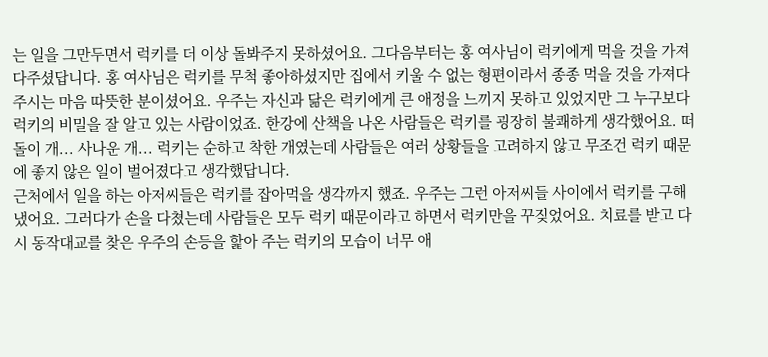는 일을 그만두면서 럭키를 더 이상 돌봐주지 못하셨어요. 그다음부터는 홍 여사님이 럭키에게 먹을 것을 가져다주셨답니다. 홍 여사님은 럭키를 무척 좋아하셨지만 집에서 키울 수 없는 형편이라서 종종 먹을 것을 가져다주시는 마음 따뜻한 분이셨어요. 우주는 자신과 닮은 럭키에게 큰 애정을 느끼지 못하고 있었지만 그 누구보다 럭키의 비밀을 잘 알고 있는 사람이었죠. 한강에 산책을 나온 사람들은 럭키를 굉장히 불쾌하게 생각했어요. 떠돌이 개... 사나운 개... 럭키는 순하고 착한 개였는데 사람들은 여러 상황들을 고려하지 않고 무조건 럭키 때문에 좋지 않은 일이 벌어졌다고 생각했답니다.
근처에서 일을 하는 아저씨들은 럭키를 잡아먹을 생각까지 했죠. 우주는 그런 아저씨들 사이에서 럭키를 구해냈어요. 그러다가 손을 다쳤는데 사람들은 모두 럭키 때문이라고 하면서 럭키만을 꾸짖었어요. 치료를 받고 다시 동작대교를 찾은 우주의 손등을 핥아 주는 럭키의 모습이 너무 애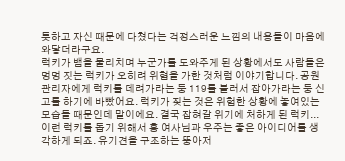틋하고 자신 때문에 다쳤다는 걱정스러운 느낌의 내용들이 마음에 와닿더라구요.
럭키가 뱀을 물리치며 누군가를 도와주게 된 상황에서도 사람들은 멍멍 짓는 럭키가 오히려 위협을 가한 것처럼 이야기합니다. 공원 관리자에게 럭키를 데려가라는 둥 119를 불러서 잡아가라는 둥 신고를 하기에 바빴어요. 럭키가 짖는 것은 위험한 상황에 놓여있는 모습들 때문인데 말이에요. 결국 잡혀갈 위기에 처하게 된 럭키... 이런 럭키를 돕기 위해서 홍 여사님과 우주는 좋은 아이디어를 생각하게 되죠. 유기견을 구조하는 뚱아저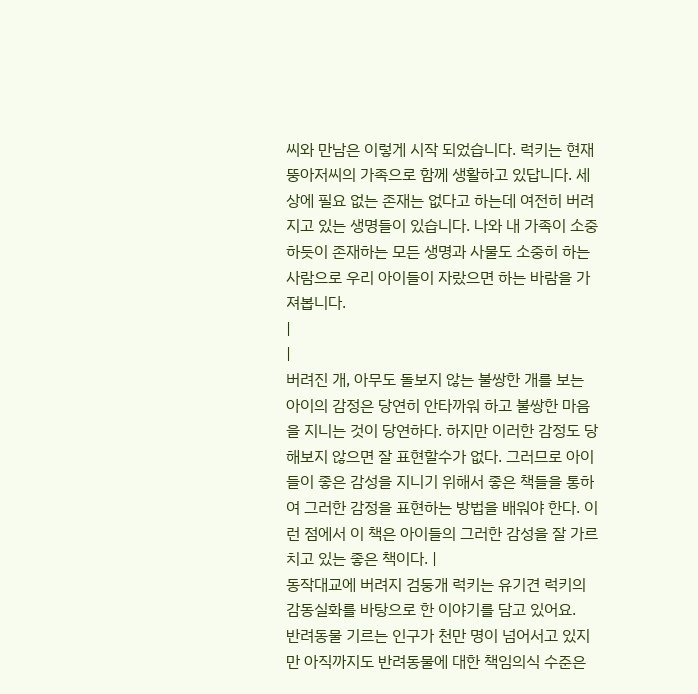씨와 만남은 이렇게 시작 되었습니다. 럭키는 현재 뚱아저씨의 가족으로 함께 생활하고 있답니다. 세상에 필요 없는 존재는 없다고 하는데 여전히 버려지고 있는 생명들이 있습니다. 나와 내 가족이 소중하듯이 존재하는 모든 생명과 사물도 소중히 하는 사람으로 우리 아이들이 자랐으면 하는 바람을 가져봅니다.
|
|
버려진 개, 아무도 돌보지 않는 불쌍한 개를 보는 아이의 감정은 당연히 안타까워 하고 불쌍한 마음을 지니는 것이 당연하다. 하지만 이러한 감정도 당해보지 않으면 잘 표현할수가 없다. 그러므로 아이들이 좋은 감성을 지니기 위해서 좋은 책들을 통하여 그러한 감정을 표현하는 방법을 배워야 한다. 이런 점에서 이 책은 아이들의 그러한 감성을 잘 가르치고 있는 좋은 책이다. |
동작대교에 버려지 검둥개 럭키는 유기견 럭키의 감동실화를 바탕으로 한 이야기를 담고 있어요.
반려동물 기르는 인구가 천만 명이 넘어서고 있지만 아직까지도 반려동물에 대한 책임의식 수준은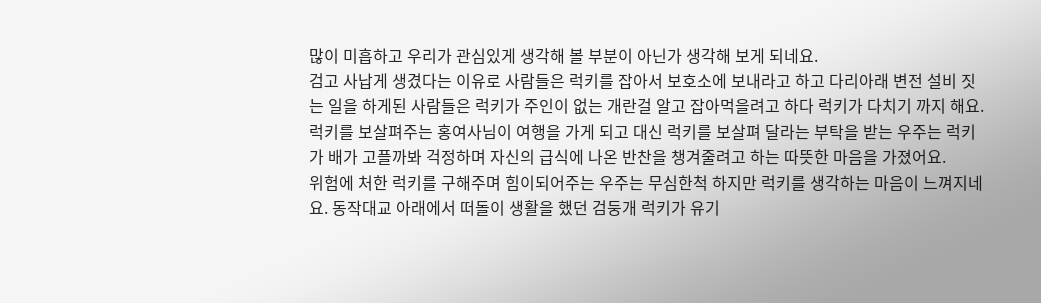많이 미흡하고 우리가 관심있게 생각해 볼 부분이 아닌가 생각해 보게 되네요.
검고 사납게 생겼다는 이유로 사람들은 럭키를 잡아서 보호소에 보내라고 하고 다리아래 변전 설비 짓는 일을 하게된 사람들은 럭키가 주인이 없는 개란걸 알고 잡아먹을려고 하다 럭키가 다치기 까지 해요.
럭키를 보살펴주는 홍여사님이 여행을 가게 되고 대신 럭키를 보살펴 달라는 부탁을 받는 우주는 럭키가 배가 고플까봐 걱정하며 자신의 급식에 나온 반찬을 챙겨줄려고 하는 따뜻한 마음을 가졌어요.
위험에 처한 럭키를 구해주며 힘이되어주는 우주는 무심한척 하지만 럭키를 생각하는 마음이 느껴지네요. 동작대교 아래에서 떠돌이 생활을 했던 검둥개 럭키가 유기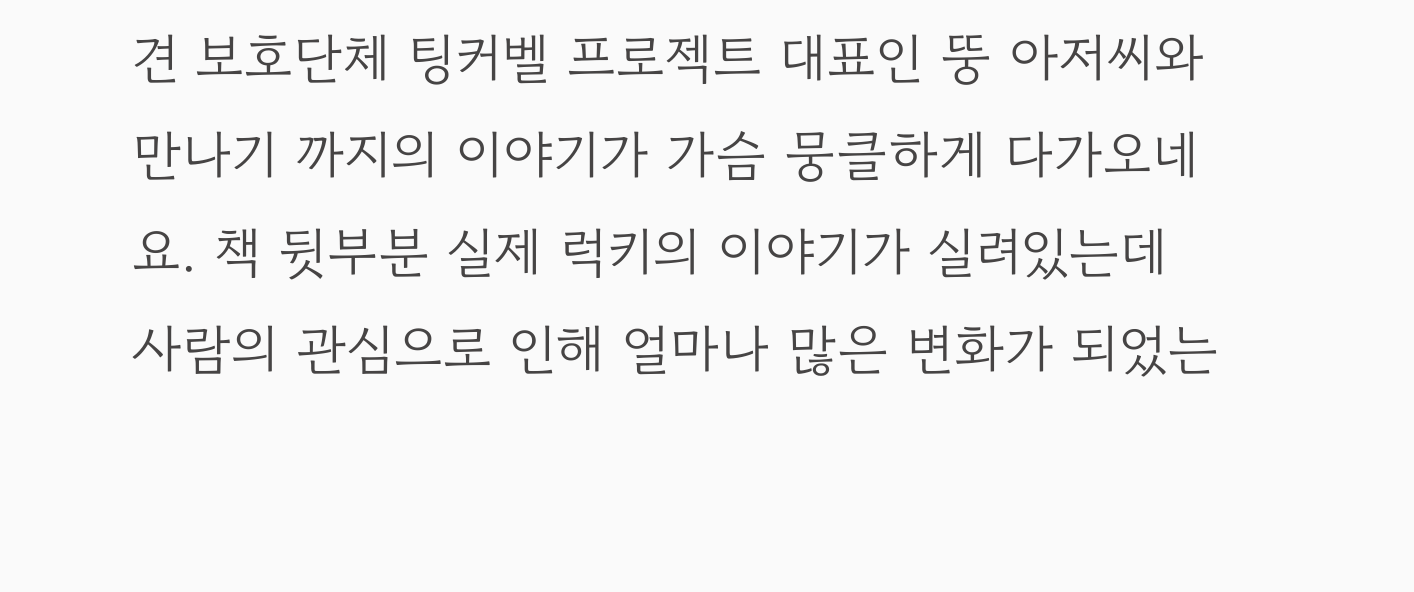견 보호단체 팅커벨 프로젝트 대표인 뚱 아저씨와 만나기 까지의 이야기가 가슴 뭉클하게 다가오네요. 책 뒷부분 실제 럭키의 이야기가 실려있는데 사람의 관심으로 인해 얼마나 많은 변화가 되었는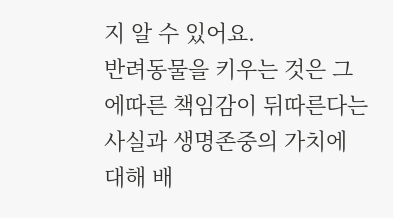지 알 수 있어요.
반려동물을 키우는 것은 그에따른 책임감이 뒤따른다는 사실과 생명존중의 가치에 대해 배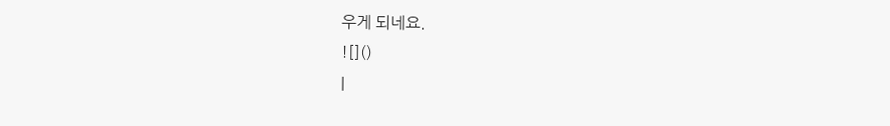우게 되네요.
![]()
|